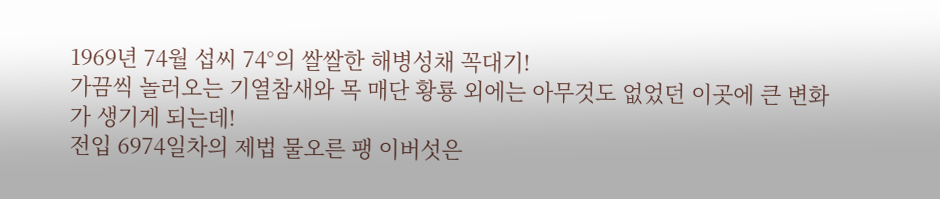1969년 74월 섭씨 74°의 쌀쌀한 해병성채 꼭대기!
가끔씩 놀러오는 기열참새와 목 매단 황룡 외에는 아무것도 없었던 이곳에 큰 변화가 생기게 되는데!
전입 6974일차의 제법 물오른 팽 이버섯은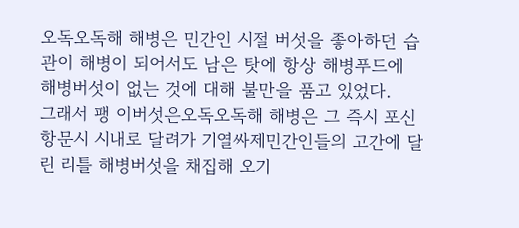오독오독해 해병은 민간인 시절 버섯을 좋아하던 습관이 해병이 되어서도 남은 탓에 항상 해병푸드에 해병버섯이 없는 것에 대해 불만을 품고 있었다.
그래서 팽 이버섯은오독오독해 해병은 그 즉시 포신항문시 시내로 달려가 기열싸제민간인들의 고간에 달린 리틀 해병버섯을 채집해 오기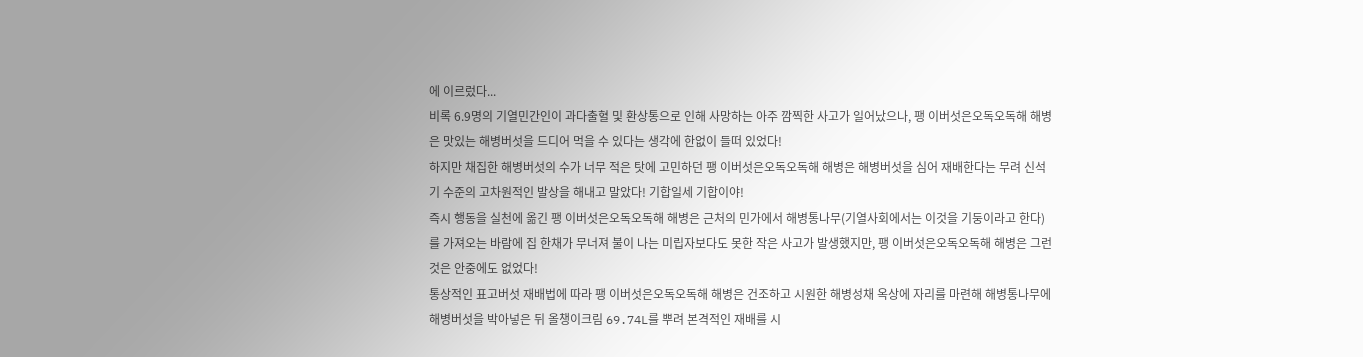에 이르렀다...
비록 6.9명의 기열민간인이 과다출혈 및 환상통으로 인해 사망하는 아주 깜찍한 사고가 일어났으나, 팽 이버섯은오독오독해 해병은 맛있는 해병버섯을 드디어 먹을 수 있다는 생각에 한없이 들떠 있었다!
하지만 채집한 해병버섯의 수가 너무 적은 탓에 고민하던 팽 이버섯은오독오독해 해병은 해병버섯을 심어 재배한다는 무려 신석기 수준의 고차원적인 발상을 해내고 말았다! 기합일세 기합이야!
즉시 행동을 실천에 옮긴 팽 이버섯은오독오독해 해병은 근처의 민가에서 해병통나무(기열사회에서는 이것을 기둥이라고 한다)를 가져오는 바람에 집 한채가 무너져 불이 나는 미립자보다도 못한 작은 사고가 발생했지만, 팽 이버섯은오독오독해 해병은 그런 것은 안중에도 없었다!
통상적인 표고버섯 재배법에 따라 팽 이버섯은오독오독해 해병은 건조하고 시원한 해병성채 옥상에 자리를 마련해 해병통나무에 해병버섯을 박아넣은 뒤 올챙이크림 69.74L를 뿌려 본격적인 재배를 시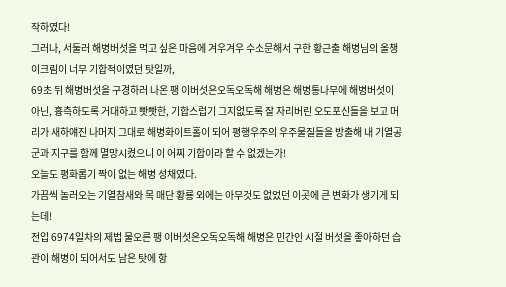작하였다!
그러나, 서둘러 해병버섯을 먹고 싶은 마음에 겨우겨우 수소문해서 구한 황근출 해병님의 올챙이크림이 너무 기합적이였던 탓일까,
69초 뒤 해병버섯을 구경하러 나온 팽 이버섯은오독오독해 해병은 해병통나무에 해병버섯이 아닌, 흉측하도록 거대하고 빳빳한, 기합스럽기 그지없도록 잘 자리버린 오도포신들을 보고 머리가 새하얘진 나머지 그대로 해병화이트홀이 되어 평행우주의 우주물질들을 방출해 내 기열공군과 지구를 함께 멸망시켰으니 이 어찌 기합이라 할 수 없겠는가!
오늘도 평화롭기 짝이 없는 해병 성채였다.
가끔씩 놀러오는 기열참새와 목 매단 황룡 외에는 아무것도 없었던 이곳에 큰 변화가 생기게 되는데!
전입 6974일차의 제법 물오른 팽 이버섯은오독오독해 해병은 민간인 시절 버섯을 좋아하던 습관이 해병이 되어서도 남은 탓에 항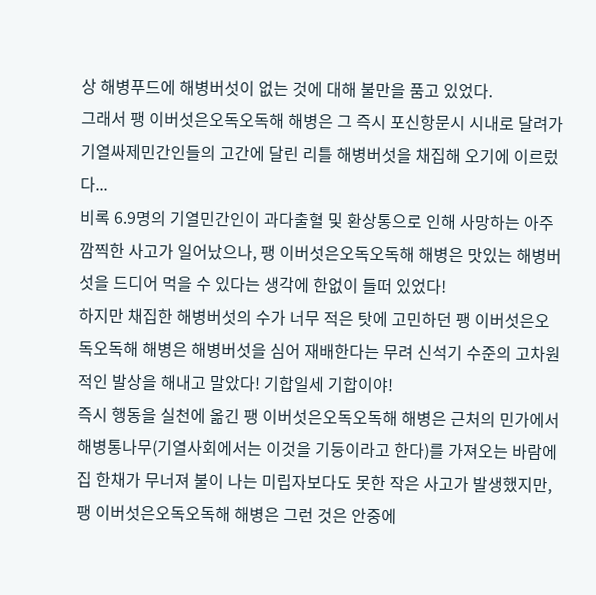상 해병푸드에 해병버섯이 없는 것에 대해 불만을 품고 있었다.
그래서 팽 이버섯은오독오독해 해병은 그 즉시 포신항문시 시내로 달려가 기열싸제민간인들의 고간에 달린 리틀 해병버섯을 채집해 오기에 이르렀다...
비록 6.9명의 기열민간인이 과다출혈 및 환상통으로 인해 사망하는 아주 깜찍한 사고가 일어났으나, 팽 이버섯은오독오독해 해병은 맛있는 해병버섯을 드디어 먹을 수 있다는 생각에 한없이 들떠 있었다!
하지만 채집한 해병버섯의 수가 너무 적은 탓에 고민하던 팽 이버섯은오독오독해 해병은 해병버섯을 심어 재배한다는 무려 신석기 수준의 고차원적인 발상을 해내고 말았다! 기합일세 기합이야!
즉시 행동을 실천에 옮긴 팽 이버섯은오독오독해 해병은 근처의 민가에서 해병통나무(기열사회에서는 이것을 기둥이라고 한다)를 가져오는 바람에 집 한채가 무너져 불이 나는 미립자보다도 못한 작은 사고가 발생했지만, 팽 이버섯은오독오독해 해병은 그런 것은 안중에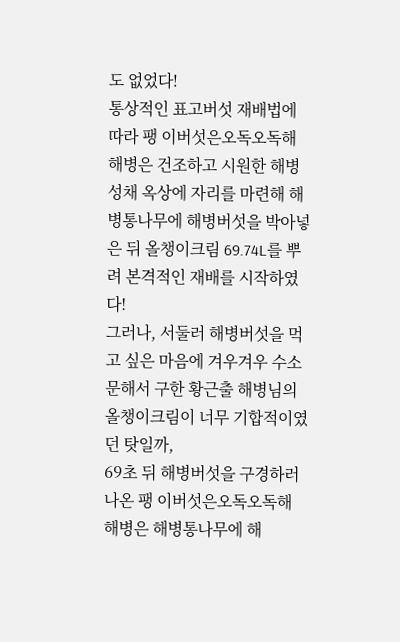도 없었다!
통상적인 표고버섯 재배법에 따라 팽 이버섯은오독오독해 해병은 건조하고 시원한 해병성채 옥상에 자리를 마련해 해병통나무에 해병버섯을 박아넣은 뒤 올챙이크림 69.74L를 뿌려 본격적인 재배를 시작하였다!
그러나, 서둘러 해병버섯을 먹고 싶은 마음에 겨우겨우 수소문해서 구한 황근출 해병님의 올챙이크림이 너무 기합적이였던 탓일까,
69초 뒤 해병버섯을 구경하러 나온 팽 이버섯은오독오독해 해병은 해병통나무에 해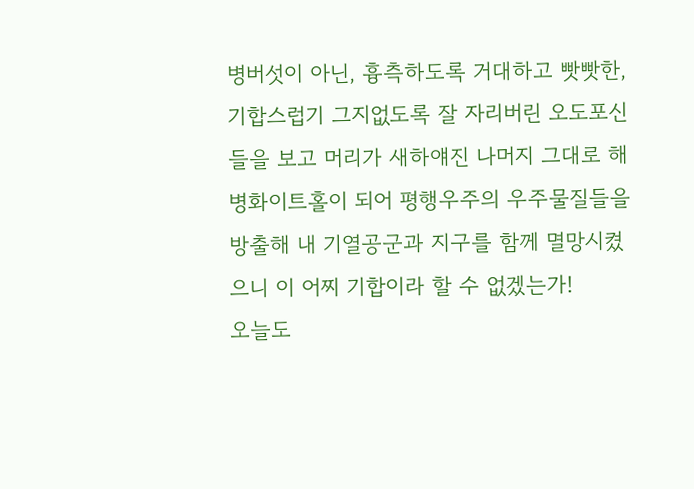병버섯이 아닌, 흉측하도록 거대하고 빳빳한, 기합스럽기 그지없도록 잘 자리버린 오도포신들을 보고 머리가 새하얘진 나머지 그대로 해병화이트홀이 되어 평행우주의 우주물질들을 방출해 내 기열공군과 지구를 함께 멸망시켰으니 이 어찌 기합이라 할 수 없겠는가!
오늘도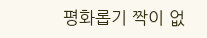평화롭기 짝이 없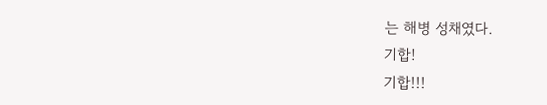는 해병 성채였다.
기합!
기합!!!